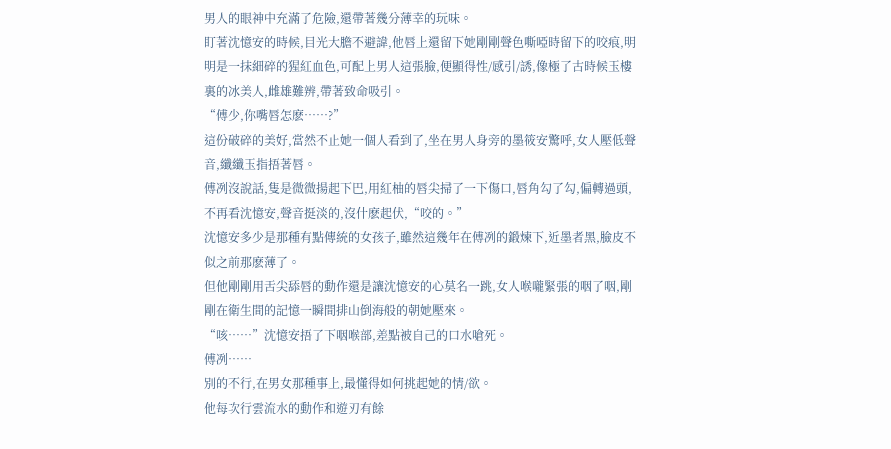男人的眼神中充滿了危險,還帶著幾分薄幸的玩味。
盯著沈憶安的時候,目光大膽不避諱,他唇上還留下她剛剛聲色嘶啞時留下的咬痕,明明是一抹細碎的猩紅血色,可配上男人這張臉,便顯得性/感引/誘,像極了古時候玉樓裏的冰美人,雌雄難辨,帶著致命吸引。
“傅少,你嘴唇怎麽……?”
這份破碎的美好,當然不止她一個人看到了,坐在男人身旁的墨筱安驚呼,女人壓低聲音,纖纖玉指捂著唇。
傅冽沒說話,隻是微微揚起下巴,用紅柚的唇尖掃了一下傷口,唇角勾了勾,偏轉過頭,不再看沈憶安,聲音挺淡的,沒什麽起伏,“咬的。”
沈憶安多少是那種有點傳統的女孩子,雖然這幾年在傅冽的鍛煉下,近墨者黑,臉皮不似之前那麽薄了。
但他剛剛用舌尖舔唇的動作還是讓沈憶安的心莫名一跳,女人喉嚨緊張的咽了咽,剛剛在衛生間的記憶一瞬間排山倒海般的朝她壓來。
“咳……”沈憶安捂了下咽喉部,差點被自己的口水嗆死。
傅冽……
別的不行,在男女那種事上,最懂得如何挑起她的情/欲。
他每次行雲流水的動作和遊刃有餘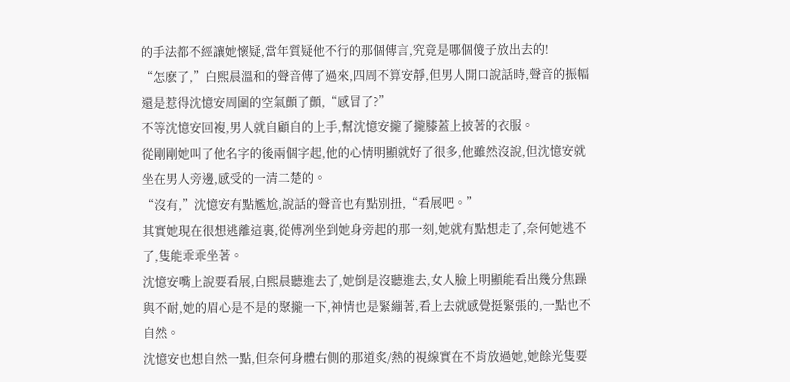的手法都不經讓她懷疑,當年質疑他不行的那個傳言,究竟是哪個傻子放出去的!
“怎麽了,”白熙晨溫和的聲音傳了過來,四周不算安靜,但男人開口說話時,聲音的振幅還是惹得沈憶安周圍的空氣顫了顫,“感冒了?”
不等沈憶安回複,男人就自顧自的上手,幫沈憶安攏了攏膝蓋上披著的衣服。
從剛剛她叫了他名字的後兩個字起,他的心情明顯就好了很多,他雖然沒說,但沈憶安就坐在男人旁邊,感受的一清二楚的。
“沒有,”沈憶安有點尷尬,說話的聲音也有點別扭,“看展吧。”
其實她現在很想逃離這裏,從傅冽坐到她身旁起的那一刻,她就有點想走了,奈何她逃不了,隻能乖乖坐著。
沈憶安嘴上說要看展,白熙晨聽進去了,她倒是沒聽進去,女人臉上明顯能看出幾分焦躁與不耐,她的眉心是不是的聚攏一下,神情也是緊繃著,看上去就感覺挺緊張的,一點也不自然。
沈憶安也想自然一點,但奈何身體右側的那道炙/熱的視線實在不肯放過她,她餘光隻要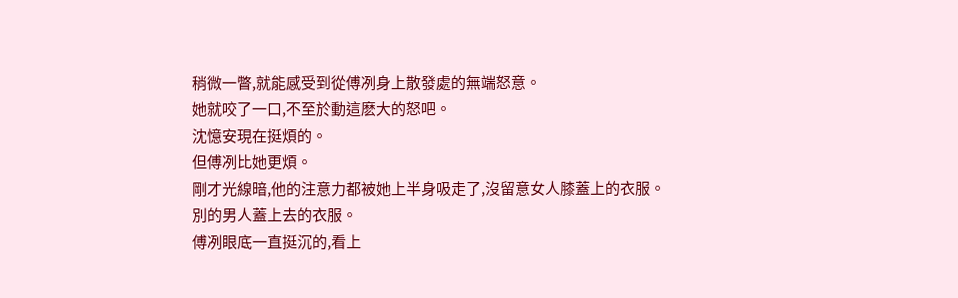稍微一瞥,就能感受到從傅冽身上散發處的無端怒意。
她就咬了一口,不至於動這麽大的怒吧。
沈憶安現在挺煩的。
但傅冽比她更煩。
剛才光線暗,他的注意力都被她上半身吸走了,沒留意女人膝蓋上的衣服。
別的男人蓋上去的衣服。
傅冽眼底一直挺沉的,看上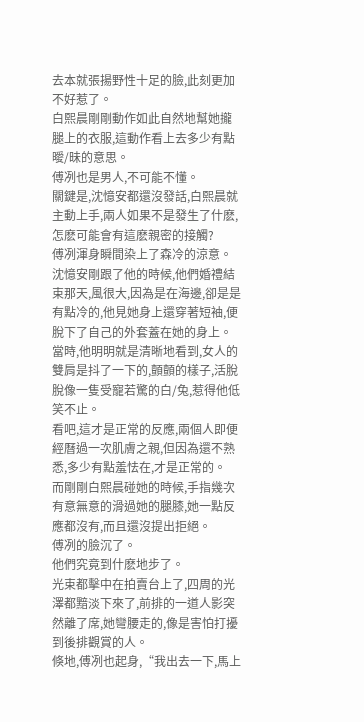去本就張揚野性十足的臉,此刻更加不好惹了。
白熙晨剛剛動作如此自然地幫她攏腿上的衣服,這動作看上去多少有點曖/昧的意思。
傅冽也是男人,不可能不懂。
關鍵是,沈憶安都還沒發話,白熙晨就主動上手,兩人如果不是發生了什麽,怎麽可能會有這麽親密的接觸?
傅冽渾身瞬間染上了森冷的涼意。
沈憶安剛跟了他的時候,他們婚禮結束那天,風很大,因為是在海邊,卻是是有點冷的,他見她身上還穿著短袖,便脫下了自己的外套蓋在她的身上。
當時,他明明就是清晰地看到,女人的雙肩是抖了一下的,顫顫的樣子,活脫脫像一隻受寵若驚的白/兔,惹得他低笑不止。
看吧,這才是正常的反應,兩個人即便經曆過一次肌膚之親,但因為還不熟悉,多少有點羞怯在,才是正常的。
而剛剛白熙晨碰她的時候,手指幾次有意無意的滑過她的腿膝,她一點反應都沒有,而且還沒提出拒絕。
傅冽的臉沉了。
他們究竟到什麽地步了。
光束都擊中在拍賣台上了,四周的光澤都黯淡下來了,前排的一道人影突然離了席,她彎腰走的,像是害怕打擾到後排觀賞的人。
倏地,傅冽也起身,“我出去一下,馬上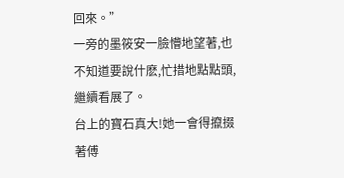回來。”
一旁的墨筱安一臉懵地望著,也不知道要說什麽,忙措地點點頭,繼續看展了。
台上的寶石真大!她一會得攛掇著傅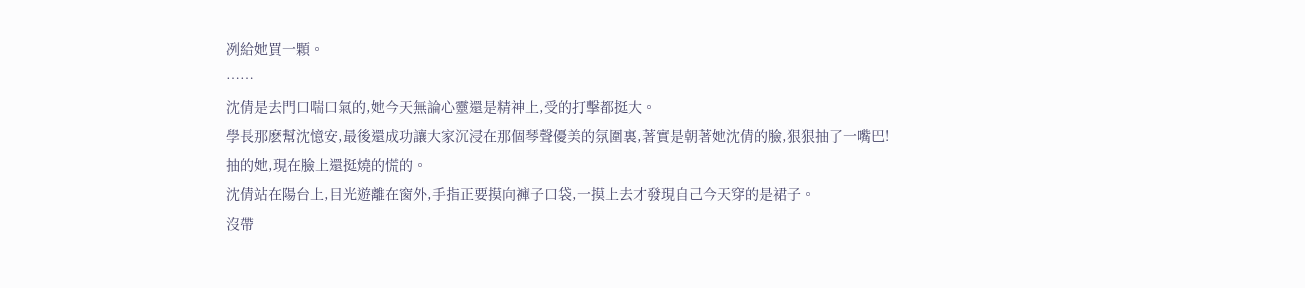冽給她買一顆。
……
沈倩是去門口喘口氣的,她今天無論心靈還是精神上,受的打擊都挺大。
學長那麽幫沈憶安,最後還成功讓大家沉浸在那個琴聲優美的氛圍裏,著實是朝著她沈倩的臉,狠狠抽了一嘴巴!
抽的她,現在臉上還挺燒的慌的。
沈倩站在陽台上,目光遊離在窗外,手指正要摸向褲子口袋,一摸上去才發現自己今天穿的是裙子。
沒帶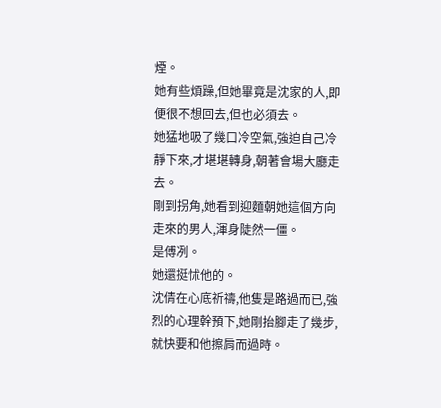煙。
她有些煩躁,但她畢竟是沈家的人,即便很不想回去,但也必須去。
她猛地吸了幾口冷空氣,強迫自己冷靜下來,才堪堪轉身,朝著會場大廳走去。
剛到拐角,她看到迎麵朝她這個方向走來的男人,渾身陡然一僵。
是傅冽。
她還挺怵他的。
沈倩在心底祈禱,他隻是路過而已,強烈的心理幹預下,她剛抬腳走了幾步,就快要和他擦肩而過時。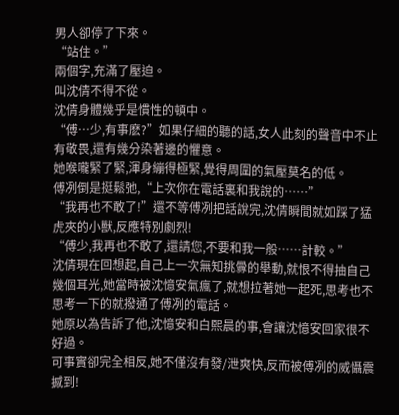男人卻停了下來。
“站住。”
兩個字,充滿了壓迫。
叫沈倩不得不從。
沈倩身體幾乎是慣性的頓中。
“傅…少,有事麽?”如果仔細的聽的話,女人此刻的聲音中不止有敬畏,還有幾分染著邊的懼意。
她喉嚨緊了緊,渾身繃得極緊,覺得周圍的氣壓莫名的低。
傅冽倒是挺鬆弛,“上次你在電話裏和我說的……”
“我再也不敢了!”還不等傅冽把話說完,沈倩瞬間就如踩了猛虎夾的小獸,反應特別劇烈!
“傅少,我再也不敢了,還請您,不要和我一般……計較。”
沈倩現在回想起,自己上一次無知挑釁的舉動,就恨不得抽自己幾個耳光,她當時被沈憶安氣瘋了,就想拉著她一起死,思考也不思考一下的就撥通了傅冽的電話。
她原以為告訴了他,沈憶安和白熙晨的事,會讓沈憶安回家很不好過。
可事實卻完全相反,她不僅沒有發/泄爽快,反而被傅冽的威懾震撼到!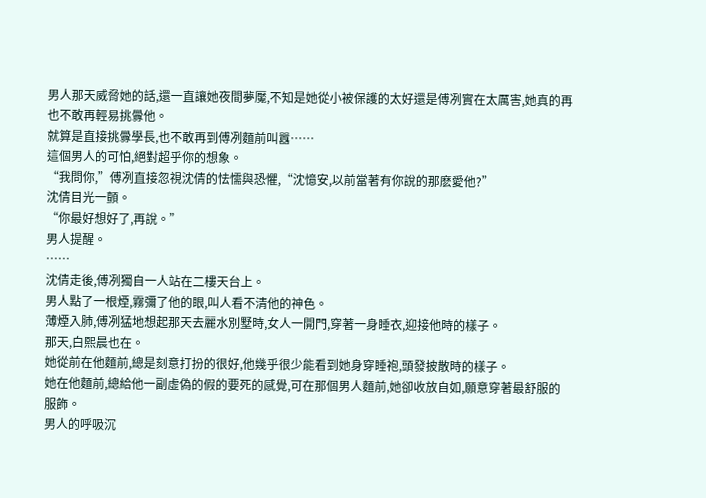男人那天威脅她的話,還一直讓她夜間夢魘,不知是她從小被保護的太好還是傅冽實在太厲害,她真的再也不敢再輕易挑釁他。
就算是直接挑釁學長,也不敢再到傅冽麵前叫囂……
這個男人的可怕,絕對超乎你的想象。
“我問你,”傅冽直接忽視沈倩的怯懦與恐懼,“沈憶安,以前當著有你說的那麽愛他?”
沈倩目光一顫。
“你最好想好了,再說。”
男人提醒。
……
沈倩走後,傅冽獨自一人站在二樓天台上。
男人點了一根煙,霧彌了他的眼,叫人看不清他的神色。
薄煙入肺,傅冽猛地想起那天去麗水別墅時,女人一開門,穿著一身睡衣,迎接他時的樣子。
那天,白熙晨也在。
她從前在他麵前,總是刻意打扮的很好,他幾乎很少能看到她身穿睡袍,頭發披散時的樣子。
她在他麵前,總給他一副虛偽的假的要死的感覺,可在那個男人麵前,她卻收放自如,願意穿著最舒服的服飾。
男人的呼吸沉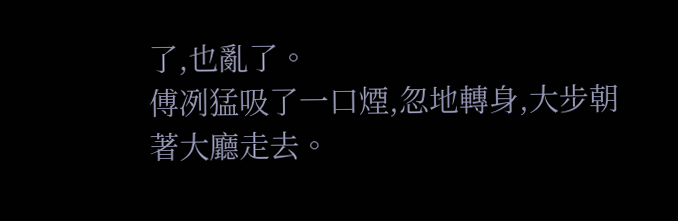了,也亂了。
傅冽猛吸了一口煙,忽地轉身,大步朝著大廳走去。